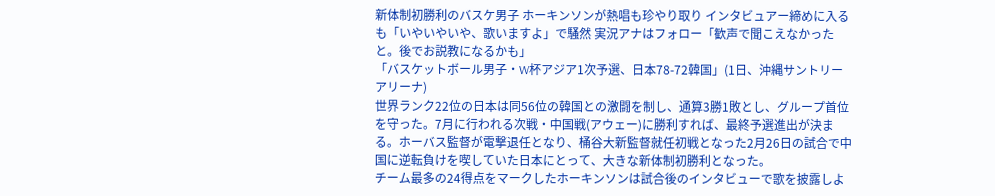新体制初勝利のバスケ男子 ホーキンソンが熱唱も珍やり取り インタビュアー締めに入るも「いやいやいや、歌いますよ」で騒然 実況アナはフォロー「歓声で聞こえなかったと。後でお説教になるかも」
「バスケットボール男子・W杯アジア1次予選、日本78-72韓国」(1日、沖縄サントリーアリーナ)
世界ランク22位の日本は同56位の韓国との激闘を制し、通算3勝1敗とし、グループ首位を守った。7月に行われる次戦・中国戦(アウェー)に勝利すれば、最終予選進出が決まる。ホーバス監督が電撃退任となり、桶谷大新監督就任初戦となった2月26日の試合で中国に逆転負けを喫していた日本にとって、大きな新体制初勝利となった。
チーム最多の24得点をマークしたホーキンソンは試合後のインタビューで歌を披露しよ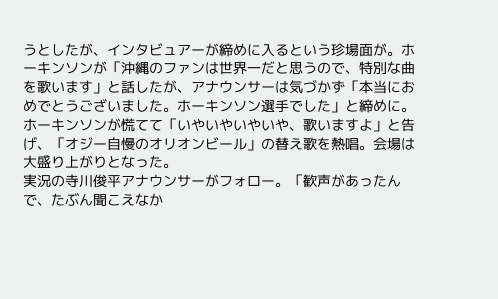うとしたが、インタビュアーが締めに入るという珍場面が。ホーキンソンが「沖縄のファンは世界一だと思うので、特別な曲を歌います」と話したが、アナウンサーは気づかず「本当におめでとうございました。ホーキンソン選手でした」と締めに。ホーキンソンが慌てて「いやいやいやいや、歌いますよ」と告げ、「オジー自慢のオリオンビール」の替え歌を熱唱。会場は大盛り上がりとなった。
実況の寺川俊平アナウンサーがフォロー。「歓声があったんで、たぶん聞こえなか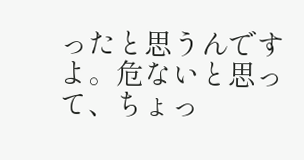ったと思うんですよ。危ないと思って、ちょっ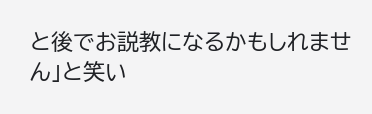と後でお説教になるかもしれません」と笑い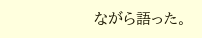ながら語った。